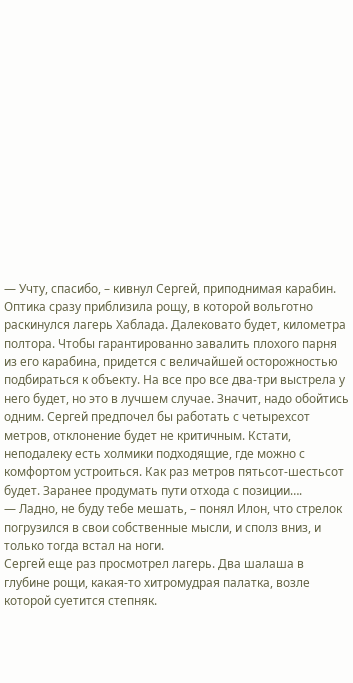— Учту, спасибо, – кивнул Сергей, приподнимая карабин. Оптика сразу приблизила рощу, в которой вольготно раскинулся лагерь Хаблада. Далековато будет, километра полтора. Чтобы гарантированно завалить плохого парня из его карабина, придется с величайшей осторожностью подбираться к объекту. На все про все два-три выстрела у него будет, но это в лучшем случае. Значит, надо обойтись одним. Сергей предпочел бы работать с четырехсот метров, отклонение будет не критичным. Кстати, неподалеку есть холмики подходящие, где можно с комфортом устроиться. Как раз метров пятьсот-шестьсот будет. Заранее продумать пути отхода с позиции….
— Ладно, не буду тебе мешать, – понял Илон, что стрелок погрузился в свои собственные мысли, и сполз вниз, и только тогда встал на ноги.
Сергей еще раз просмотрел лагерь. Два шалаша в глубине рощи, какая-то хитромудрая палатка, возле которой суетится степняк.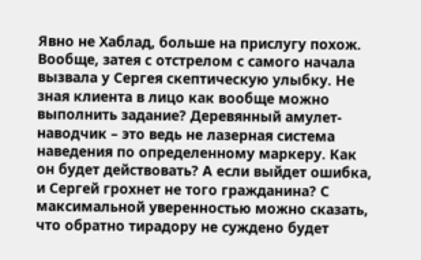Явно не Хаблад, больше на прислугу похож. Вообще, затея с отстрелом с самого начала вызвала у Сергея скептическую улыбку. Не зная клиента в лицо как вообще можно выполнить задание? Деревянный амулет-наводчик – это ведь не лазерная система наведения по определенному маркеру. Как он будет действовать? А если выйдет ошибка, и Сергей грохнет не того гражданина? С максимальной уверенностью можно сказать, что обратно тирадору не суждено будет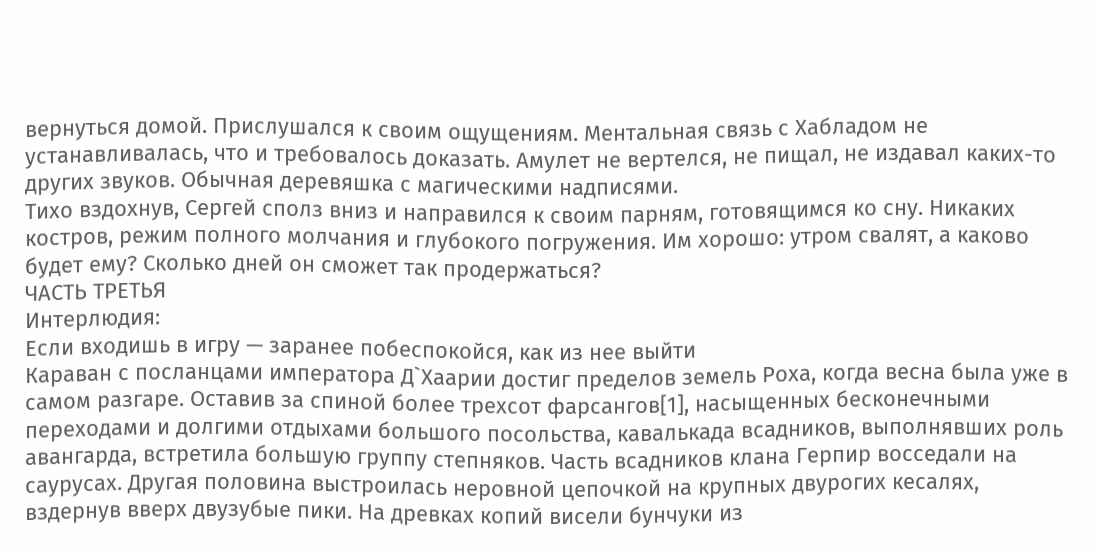вернуться домой. Прислушался к своим ощущениям. Ментальная связь с Хабладом не устанавливалась, что и требовалось доказать. Амулет не вертелся, не пищал, не издавал каких-то других звуков. Обычная деревяшка с магическими надписями.
Тихо вздохнув, Сергей сполз вниз и направился к своим парням, готовящимся ко сну. Никаких костров, режим полного молчания и глубокого погружения. Им хорошо: утром свалят, а каково будет ему? Сколько дней он сможет так продержаться?
ЧАСТЬ ТРЕТЬЯ
Интерлюдия:
Если входишь в игру — заранее побеспокойся, как из нее выйти
Караван с посланцами императора Д`Хаарии достиг пределов земель Роха, когда весна была уже в самом разгаре. Оставив за спиной более трехсот фарсангов[1], насыщенных бесконечными переходами и долгими отдыхами большого посольства, кавалькада всадников, выполнявших роль авангарда, встретила большую группу степняков. Часть всадников клана Герпир восседали на саурусах. Другая половина выстроилась неровной цепочкой на крупных двурогих кесалях, вздернув вверх двузубые пики. На древках копий висели бунчуки из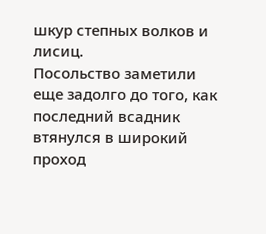шкур степных волков и лисиц.
Посольство заметили еще задолго до того, как последний всадник втянулся в широкий проход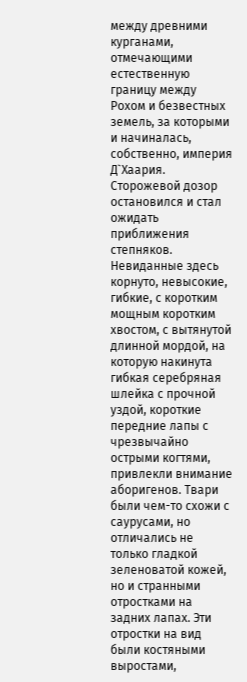между древними курганами, отмечающими естественную границу между Рохом и безвестных земель, за которыми и начиналась, собственно, империя Д`Хаария.
Сторожевой дозор остановился и стал ожидать приближения степняков. Невиданные здесь корнуто, невысокие, гибкие, с коротким мощным коротким хвостом, с вытянутой длинной мордой, на которую накинута гибкая серебряная шлейка с прочной уздой, короткие передние лапы с чрезвычайно острыми когтями, привлекли внимание аборигенов. Твари были чем-то схожи с саурусами, но отличались не только гладкой зеленоватой кожей, но и странными отростками на задних лапах. Эти отростки на вид были костяными выростами,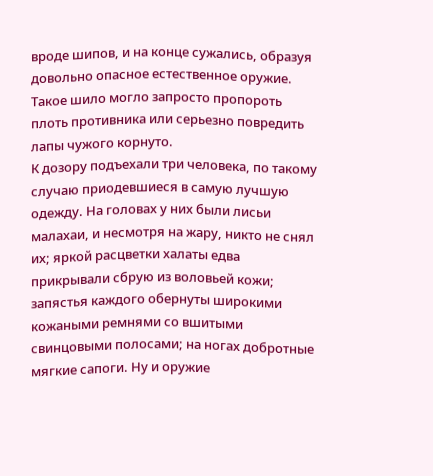вроде шипов, и на конце сужались, образуя довольно опасное естественное оружие. Такое шило могло запросто пропороть плоть противника или серьезно повредить лапы чужого корнуто.
К дозору подъехали три человека, по такому случаю приодевшиеся в самую лучшую одежду. На головах у них были лисьи малахаи, и несмотря на жару, никто не снял их; яркой расцветки халаты едва прикрывали сбрую из воловьей кожи; запястья каждого обернуты широкими кожаными ремнями со вшитыми свинцовыми полосами; на ногах добротные мягкие сапоги. Ну и оружие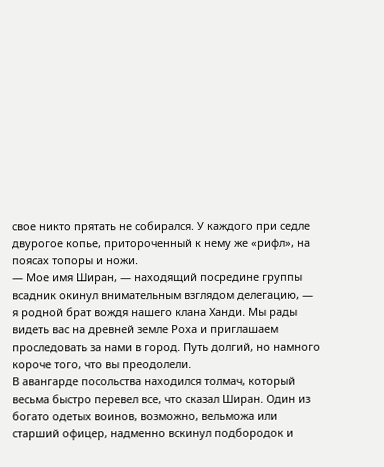свое никто прятать не собирался. У каждого при седле двурогое копье, притороченный к нему же «рифл», на поясах топоры и ножи.
— Мое имя Ширан, — находящий посредине группы всадник окинул внимательным взглядом делегацию, — я родной брат вождя нашего клана Ханди. Мы рады видеть вас на древней земле Роха и приглашаем проследовать за нами в город. Путь долгий, но намного короче того, что вы преодолели.
В авангарде посольства находился толмач, который весьма быстро перевел все, что сказал Ширан. Один из богато одетых воинов, возможно, вельможа или старший офицер, надменно вскинул подбородок и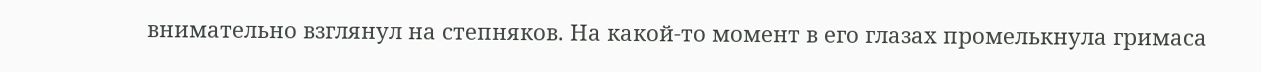внимательно взглянул на степняков. На какой-то момент в его глазах промелькнула гримаса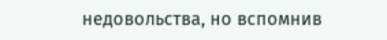недовольства, но вспомнив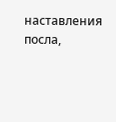наставления посла,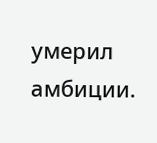умерил амбиции.